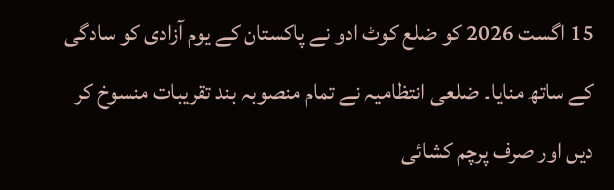15 اگست 2026 کو ضلع کوٹ ادو نے پاکستان کے یوم آزادی کو سادگی کے ساتھ منایا۔ ضلعی انتظامیہ نے تمام منصوبہ بند تقریبات منسوخ کر دیں اور صرف پرچم کشائی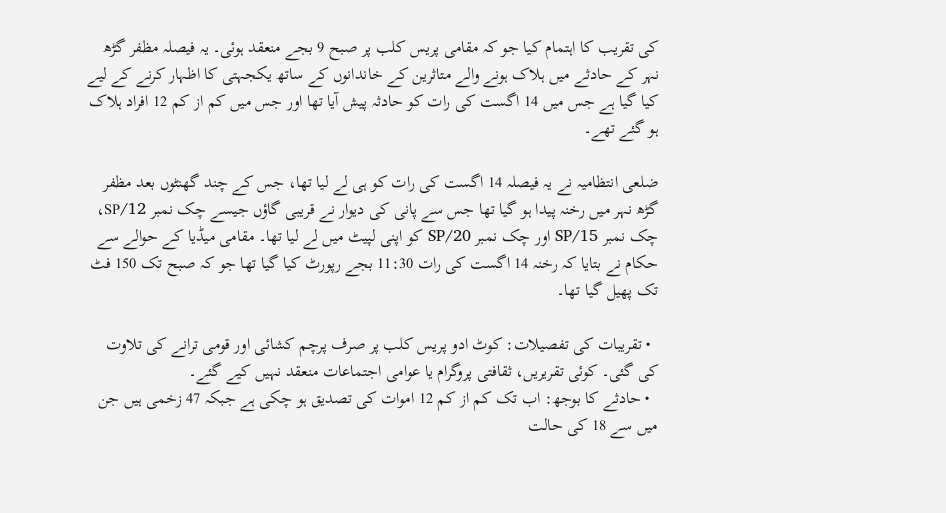کی تقریب کا اہتمام کیا جو کہ مقامی پریس کلب پر صبح 9 بجے منعقد ہوئی۔ یہ فیصلہ مظفر گڑھ نہر کے حادثے میں ہلاک ہونے والے متاثرین کے خاندانوں کے ساتھ یکجہتی کا اظہار کرنے کے لیے کیا گیا ہے جس میں 14 اگست کی رات کو حادثہ پیش آیا تھا اور جس میں کم از کم 12 افراد ہلاک ہو گئے تھے۔

ضلعی انتظامیہ نے یہ فیصلہ 14 اگست کی رات کو ہی لے لیا تھا، جس کے چند گھنٹوں بعد مظفر گڑھ نہر میں رخنہ پیدا ہو گیا تھا جس سے پانی کی دیوار نے قریبی گاؤں جیسے چک نمبر 12/SP، چک نمبر 15/SP اور چک نمبر 20/SP کو اپنی لپیٹ میں لے لیا تھا۔ مقامی میڈیا کے حوالے سے حکام نے بتایا کہ رخنہ 14 اگست کی رات 11:30 بجے رپورٹ کیا گیا تھا جو کہ صبح تک 150 فٹ تک پھیل گیا تھا۔

  • تقریبات کی تفصیلات: کوٹ ادو پریس کلب پر صرف پرچم کشائی اور قومی ترانے کی تلاوت کی گئی۔ کوئی تقریریں، ثقافتی پروگرام یا عوامی اجتماعات منعقد نہیں کیے گئے۔
  • حادثے کا بوجھ: اب تک کم از کم 12 اموات کی تصدیق ہو چکی ہے جبکہ 47 زخمی ہیں جن میں سے 18 کی حالت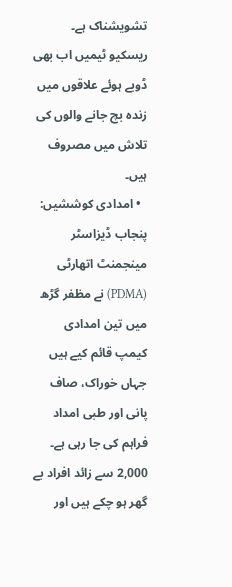تشویشناک ہے۔ ریسکیو ٹیمیں اب بھی ڈوبے ہوئے علاقوں میں زندہ بچ جانے والوں کی تلاش میں مصروف ہیں۔
  • امدادی کوششیں: پنجاب ڈیزاسٹر مینجمنٹ اتھارٹی (PDMA) نے مظفر گڑھ میں تین امدادی کیمپ قائم کیے ہیں جہاں خوراک، صاف پانی اور طبی امداد فراہم کی جا رہی ہے۔ 2,000 سے زائد افراد بے گھر ہو چکے ہیں اور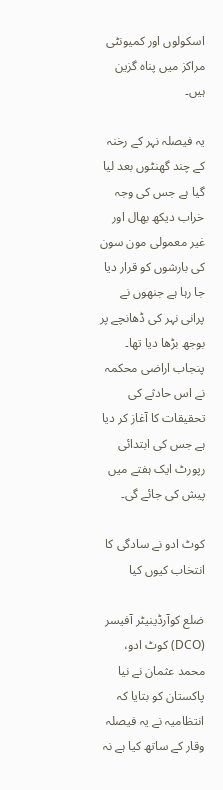اسکولوں اور کمیونٹی مراکز میں پناہ گزین ہیں۔

یہ فیصلہ نہر کے رخنہ کے چند گھنٹوں بعد لیا گیا ہے جس کی وجہ خراب دیکھ بھال اور غیر معمولی مون سون کی بارشوں کو قرار دیا جا رہا ہے جنھوں نے پرانی نہر کی ڈھانچے پر بوجھ بڑھا دیا تھا۔ پنجاب اراضی محکمہ نے اس حادثے کی تحقیقات کا آغاز کر دیا ہے جس کی ابتدائی رپورٹ ایک ہفتے میں پیش کی جائے گی۔

کوٹ ادو نے سادگی کا انتخاب کیوں کیا

ضلع کوآرڈینیٹر آفیسر (DCO) کوٹ ادو، محمد عثمان نے نیا پاکستان کو بتایا کہ انتظامیہ نے یہ فیصلہ وقار کے ساتھ کیا ہے نہ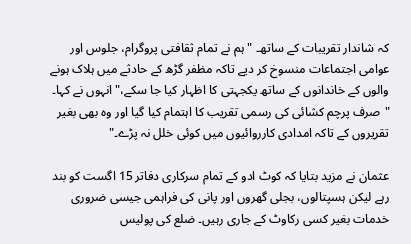کہ شاندار تقریبات کے ساتھ۔ "ہم نے تمام ثقافتی پروگرام، جلوس اور عوامی اجتماعات منسوخ کر دیے تاکہ مظفر گڑھ کے حادثے میں ہلاک ہونے والوں کے خاندانوں کے ساتھ یکجہتی کا اظہار کیا جا سکے،" انہوں نے کہا۔ "صرف پرچم کشائی کی رسمی تقریب کا اہتمام کیا گیا اور وہ بھی بغیر تقریروں کے تاکہ امدادی کارروائیوں میں کوئی خلل نہ پڑے۔"

عثمان نے مزید بتایا کہ کوٹ ادو کے تمام سرکاری دفاتر 15 اگست کو بند رہے لیکن ہسپتالوں، بجلی گھروں اور پانی کی فراہمی جیسی ضروری خدمات بغیر کسی رکاوٹ کے جاری رہیں۔ ضلع کی پولیس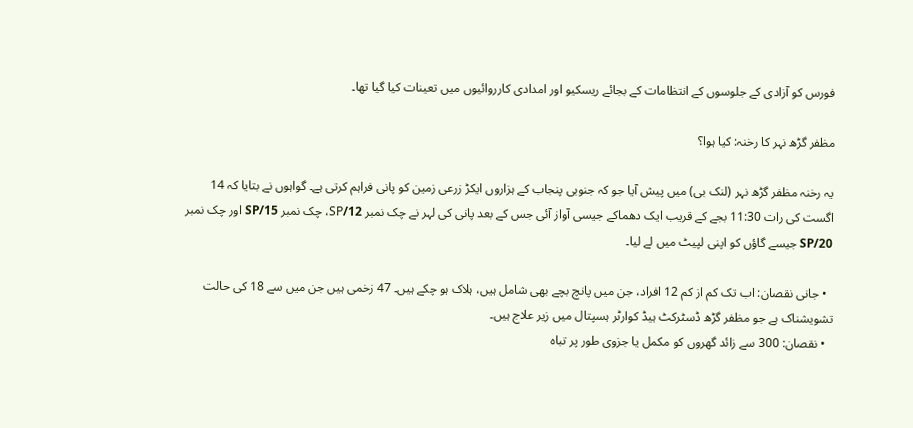فورس کو آزادی کے جلوسوں کے انتظامات کے بجائے ریسکیو اور امدادی کارروائیوں میں تعینات کیا گیا تھا۔

مظفر گڑھ نہر کا رخنہ: کیا ہوا؟

یہ رخنہ مظفر گڑھ نہر (لنک بی) میں پیش آیا جو کہ جنوبی پنجاب کے ہزاروں ایکڑ زرعی زمین کو پانی فراہم کرتی ہے۔ گواہوں نے بتایا کہ 14 اگست کی رات 11:30 بجے کے قریب ایک دھماکے جیسی آواز آئی جس کے بعد پانی کی لہر نے چک نمبر 12/SP، چک نمبر 15/SP اور چک نمبر 20/SP جیسے گاؤں کو اپنی لپیٹ میں لے لیا۔

  • جانی نقصان: اب تک کم از کم 12 افراد، جن میں پانچ بچے بھی شامل ہیں، ہلاک ہو چکے ہیں۔ 47 زخمی ہیں جن میں سے 18 کی حالت تشویشناک ہے جو مظفر گڑھ ڈسٹرکٹ ہیڈ کوارٹر ہسپتال میں زیر علاج ہیں۔
  • نقصان: 300 سے زائد گھروں کو مکمل یا جزوی طور پر تباہ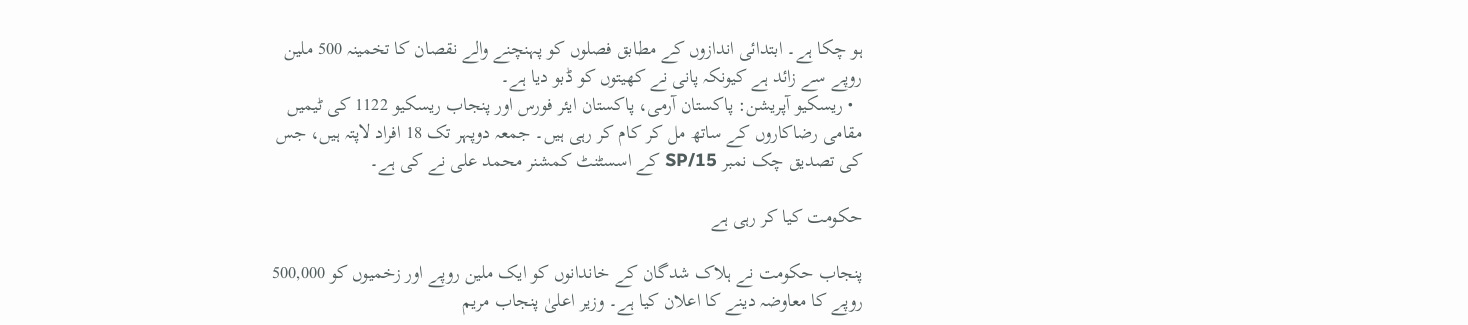ہو چکا ہے۔ ابتدائی اندازوں کے مطابق فصلوں کو پہنچنے والے نقصان کا تخمینہ 500 ملین روپے سے زائد ہے کیونکہ پانی نے کھیتوں کو ڈبو دیا ہے۔
  • ریسکیو آپریشن: پاکستان آرمی، پاکستان ایئر فورس اور پنجاب ریسکیو 1122 کی ٹیمیں مقامی رضاکاروں کے ساتھ مل کر کام کر رہی ہیں۔ جمعہ دوپہر تک 18 افراد لاپتہ ہیں، جس کی تصدیق چک نمبر 15/SP کے اسسٹنٹ کمشنر محمد علی نے کی ہے۔

حکومت کیا کر رہی ہے

پنجاب حکومت نے ہلاک شدگان کے خاندانوں کو ایک ملین روپے اور زخمیوں کو 500,000 روپے کا معاوضہ دینے کا اعلان کیا ہے۔ وزیر اعلیٰ پنجاب مریم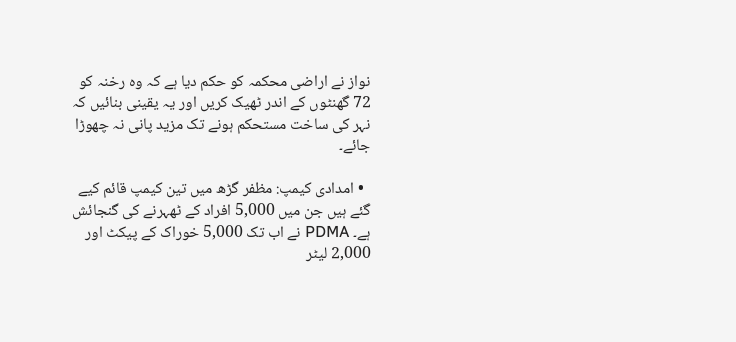نواز نے اراضی محکمہ کو حکم دیا ہے کہ وہ رخنہ کو 72 گھنٹوں کے اندر ٹھیک کریں اور یہ یقینی بنائیں کہ نہر کی ساخت مستحکم ہونے تک مزید پانی نہ چھوڑا جائے۔

  • امدادی کیمپ: مظفر گڑھ میں تین کیمپ قائم کیے گئے ہیں جن میں 5,000 افراد کے ٹھہرنے کی گنجائش ہے۔ PDMA نے اب تک 5,000 خوراک کے پیکٹ اور 2,000 لیٹر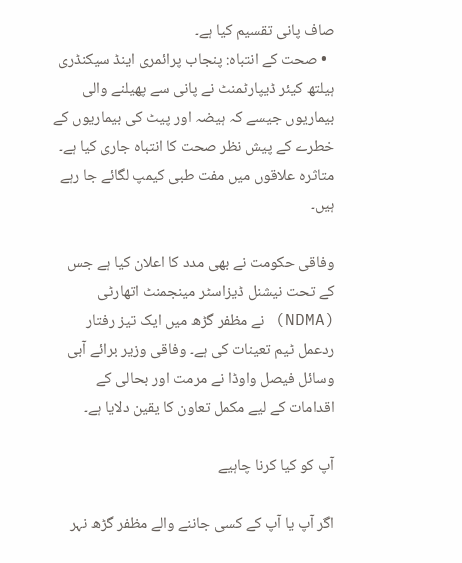صاف پانی تقسیم کیا ہے۔
  • صحت کے انتباہ: پنجاب پرائمری اینڈ سیکنڈری ہیلتھ کیئر ڈیپارٹمنٹ نے پانی سے پھیلنے والی بیماریوں جیسے کہ ہیضہ اور پیٹ کی بیماریوں کے خطرے کے پیش نظر صحت کا انتباہ جاری کیا ہے۔ متاثرہ علاقوں میں مفت طبی کیمپ لگائے جا رہے ہیں۔

وفاقی حکومت نے بھی مدد کا اعلان کیا ہے جس کے تحت نیشنل ڈیزاسٹر مینجمنٹ اتھارٹی (NDMA) نے مظفر گڑھ میں ایک تیز رفتار ردعمل ٹیم تعینات کی ہے۔ وفاقی وزیر برائے آبی وسائل فیصل واوڈا نے مرمت اور بحالی کے اقدامات کے لیے مکمل تعاون کا یقین دلایا ہے۔

آپ کو کیا کرنا چاہیے

اگر آپ یا آپ کے کسی جاننے والے مظفر گڑھ نہر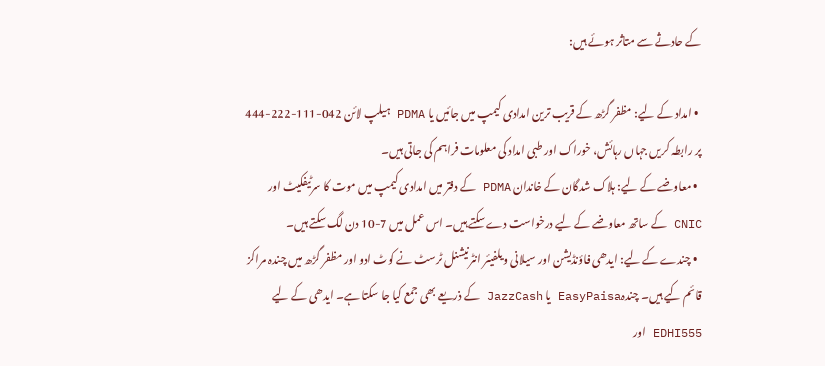کے حادثے سے متاثر ہوئے ہیں:

  • امداد کے لیے: مظفر گڑھ کے قریب ترین امدادی کیمپ میں جائیں یا PDMA ہیلپ لائن 042-111-222-444 پر رابطہ کریں جہاں رہائش، خوراک اور طبی امداد کی معلومات فراہم کی جاتی ہیں۔
  • معاوضے کے لیے: ہلاک شدگان کے خاندان PDMA کے دفتر میں امدادی کیمپ میں موت کا سرٹیفکیٹ اور CNIC کے ساتھ معاوضے کے لیے درخواست دے سکتے ہیں۔ اس عمل میں 7-10 دن لگ سکتے ہیں۔
  • چندے کے لیے: ایدھی فاؤنڈیشن اور سیلانی ویلفیئر انٹرنیشنل ٹرسٹ نے کوٹ ادو اور مظفر گڑھ میں چندہ مراکز قائم کیے ہیں۔ چندہEasyPaisa یا JazzCash کے ذریعے بھی جمع کیا جا سکتا ہے۔ ایدھی کے لیے EDHI555 اور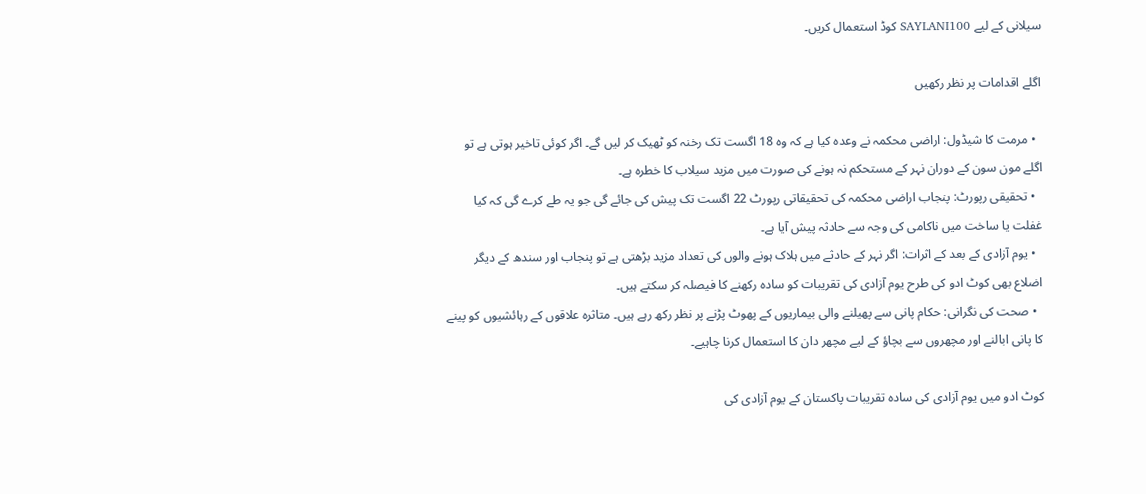سیلانی کے لیے SAYLANI100 کوڈ استعمال کریں۔

اگلے اقدامات پر نظر رکھیں

  • مرمت کا شیڈول: اراضی محکمہ نے وعدہ کیا ہے کہ وہ 18 اگست تک رخنہ کو ٹھیک کر لیں گے۔ اگر کوئی تاخیر ہوتی ہے تو اگلے مون سون کے دوران نہر کے مستحکم نہ ہونے کی صورت میں مزید سیلاب کا خطرہ ہے۔
  • تحقیقی رپورٹ: پنجاب اراضی محکمہ کی تحقیقاتی رپورٹ 22 اگست تک پیش کی جائے گی جو یہ طے کرے گی کہ کیا غفلت یا ساخت میں ناکامی کی وجہ سے حادثہ پیش آیا ہے۔
  • یوم آزادی کے بعد کے اثرات: اگر نہر کے حادثے میں ہلاک ہونے والوں کی تعداد مزید بڑھتی ہے تو پنجاب اور سندھ کے دیگر اضلاع بھی کوٹ ادو کی طرح یوم آزادی کی تقریبات کو سادہ رکھنے کا فیصلہ کر سکتے ہیں۔
  • صحت کی نگرانی: حکام پانی سے پھیلنے والی بیماریوں کے پھوٹ پڑنے پر نظر رکھ رہے ہیں۔ متاثرہ علاقوں کے رہائشیوں کو پینے کا پانی ابالنے اور مچھروں سے بچاؤ کے لیے مچھر دان کا استعمال کرنا چاہیے۔

کوٹ ادو میں یوم آزادی کی سادہ تقریبات پاکستان کے یوم آزادی کی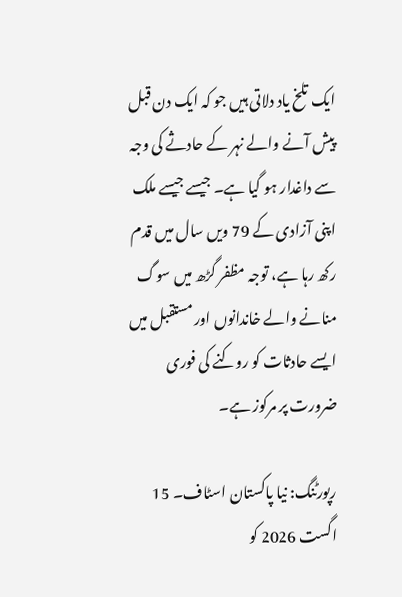ایک تلخ یاد دلاتی ہیں جو کہ ایک دن قبل پیش آنے والے نہر کے حادثے کی وجہ سے داغدار ہو گیا ہے۔ جیسے جیسے ملک اپنی آزادی کے 79 ویں سال میں قدم رکھ رہا ہے، توجہ مظفر گڑھ میں سوگ منانے والے خاندانوں اور مستقبل میں ایسے حادثات کو روکنے کی فوری ضرورت پر مرکوز ہے۔

رپورٹنگ: نیا پاکستان اسٹاف۔ 15 اگست 2026 کو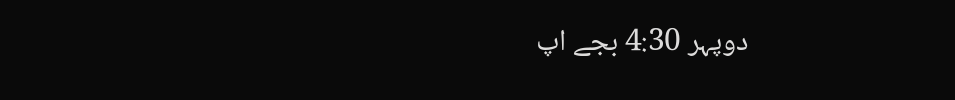دوپہر 4:30 بجے اپ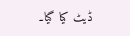ڈیٹ کیا گیا۔